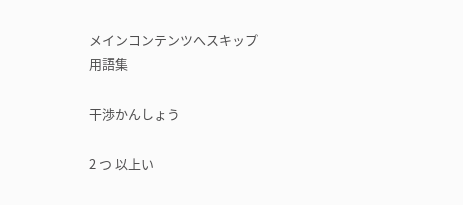メインコンテンツへスキップ
用語集

干渉かんしょう

2 つ 以上い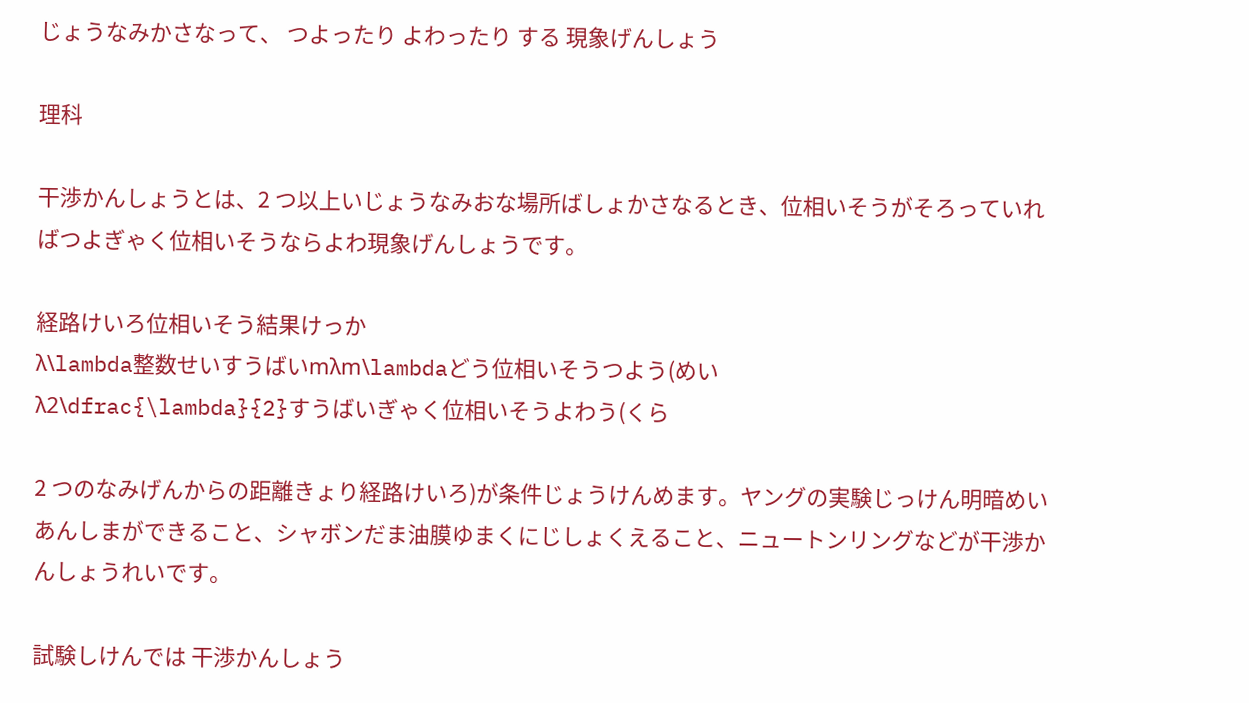じょうなみかさなって、 つよったり よわったり する 現象げんしょう

理科

干渉かんしょうとは、2 つ以上いじょうなみおな場所ばしょかさなるとき、位相いそうがそろっていればつよぎゃく位相いそうならよわ現象げんしょうです。

経路けいろ位相いそう結果けっか
λ\lambda整数せいすうばいmλm\lambdaどう位相いそうつよう(めい
λ2\dfrac{\lambda}{2}すうばいぎゃく位相いそうよわう(くら

2 つのなみげんからの距離きょり経路けいろ)が条件じょうけんめます。ヤングの実験じっけん明暗めいあんしまができること、シャボンだま油膜ゆまくにじしょくえること、ニュートンリングなどが干渉かんしょうれいです。

試験しけんでは 干渉かんしょう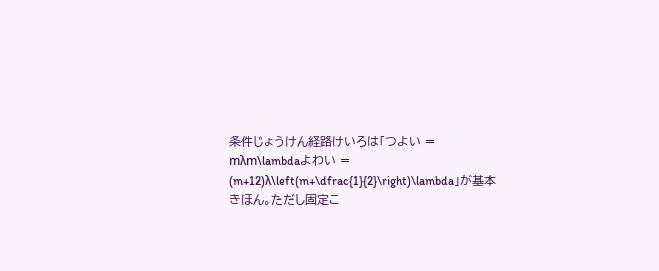条件じょうけん経路けいろは「つよい = mλm\lambdaよわい = (m+12)λ\left(m+\dfrac{1}{2}\right)\lambda」が基本きほん。ただし固定こ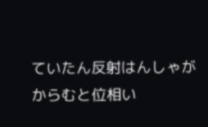ていたん反射はんしゃがからむと位相い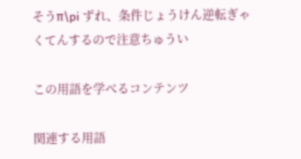そうπ\pi ずれ、条件じょうけん逆転ぎゃくてんするので注意ちゅうい

この用語を学べるコンテンツ

関連する用語